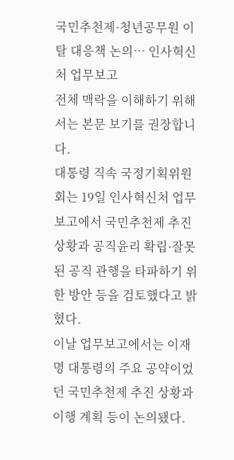국민추천제·청년공무원 이탈 대응책 논의… 인사혁신처 업무보고
전체 맥락을 이해하기 위해서는 본문 보기를 권장합니다.
대통령 직속 국정기획위원회는 19일 인사혁신처 업무보고에서 국민추천제 추진 상황과 공직윤리 확립·잘못된 공직 관행을 타파하기 위한 방안 등을 검토했다고 밝혔다.
이날 업무보고에서는 이재명 대통령의 주요 공약이었던 국민추천제 추진 상황과 이행 계획 등이 논의됐다.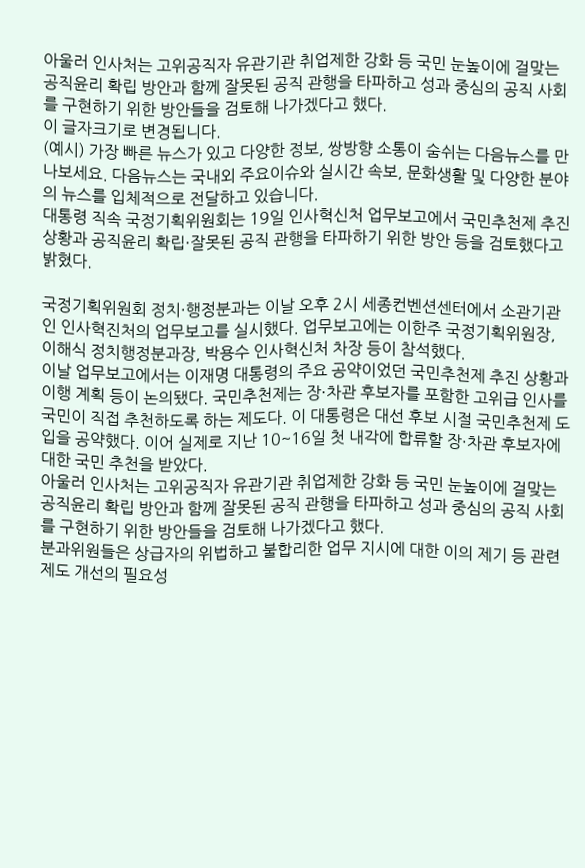아울러 인사처는 고위공직자 유관기관 취업제한 강화 등 국민 눈높이에 걸맞는 공직윤리 확립 방안과 함께 잘못된 공직 관행을 타파하고 성과 중심의 공직 사회를 구현하기 위한 방안들을 검토해 나가겠다고 했다.
이 글자크기로 변경됩니다.
(예시) 가장 빠른 뉴스가 있고 다양한 정보, 쌍방향 소통이 숨쉬는 다음뉴스를 만나보세요. 다음뉴스는 국내외 주요이슈와 실시간 속보, 문화생활 및 다양한 분야의 뉴스를 입체적으로 전달하고 있습니다.
대통령 직속 국정기획위원회는 19일 인사혁신처 업무보고에서 국민추천제 추진 상황과 공직윤리 확립·잘못된 공직 관행을 타파하기 위한 방안 등을 검토했다고 밝혔다.

국정기획위원회 정치·행정분과는 이날 오후 2시 세종컨벤션센터에서 소관기관인 인사혁진처의 업무보고를 실시했다. 업무보고에는 이한주 국정기획위원장, 이해식 정치행정분과장, 박용수 인사혁신처 차장 등이 참석했다.
이날 업무보고에서는 이재명 대통령의 주요 공약이었던 국민추천제 추진 상황과 이행 계획 등이 논의됐다. 국민추천제는 장·차관 후보자를 포함한 고위급 인사를 국민이 직접 추천하도록 하는 제도다. 이 대통령은 대선 후보 시절 국민추천제 도입을 공약했다. 이어 실제로 지난 10~16일 첫 내각에 합류할 장·차관 후보자에 대한 국민 추천을 받았다.
아울러 인사처는 고위공직자 유관기관 취업제한 강화 등 국민 눈높이에 걸맞는 공직윤리 확립 방안과 함께 잘못된 공직 관행을 타파하고 성과 중심의 공직 사회를 구현하기 위한 방안들을 검토해 나가겠다고 했다.
분과위원들은 상급자의 위법하고 불합리한 업무 지시에 대한 이의 제기 등 관련 제도 개선의 필요성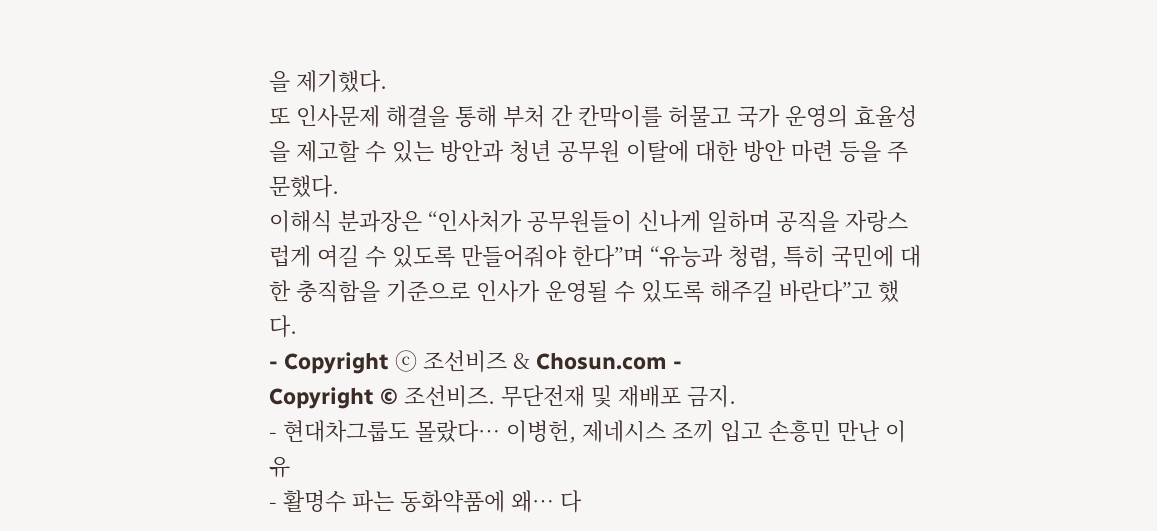을 제기했다.
또 인사문제 해결을 통해 부처 간 칸막이를 허물고 국가 운영의 효율성을 제고할 수 있는 방안과 청년 공무원 이탈에 대한 방안 마련 등을 주문했다.
이해식 분과장은 “인사처가 공무원들이 신나게 일하며 공직을 자랑스럽게 여길 수 있도록 만들어줘야 한다”며 “유능과 청렴, 특히 국민에 대한 충직함을 기준으로 인사가 운영될 수 있도록 해주길 바란다”고 했다.
- Copyright ⓒ 조선비즈 & Chosun.com -
Copyright © 조선비즈. 무단전재 및 재배포 금지.
- 현대차그룹도 몰랐다… 이병헌, 제네시스 조끼 입고 손흥민 만난 이유
- 활명수 파는 동화약품에 왜… 다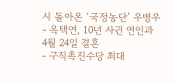시 돌아온 ‘국정농단’ 우병우
- 옥택연, 10년 사귄 연인과 4월 24일 결혼
- 구직촉진수당 최대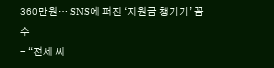360만원… SNS에 퍼진 ‘지원금 챙기기’ 꼼수
- “전세 씨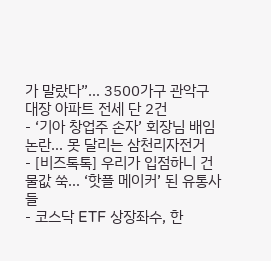가 말랐다”… 3500가구 관악구 대장 아파트 전세 단 2건
- ‘기아 창업주 손자’ 회장님 배임 논란… 못 달리는 삼천리자전거
- [비즈톡톡] 우리가 입점하니 건물값 쑥… ‘핫플 메이커’ 된 유통사들
- 코스닥 ETF 상장좌수, 한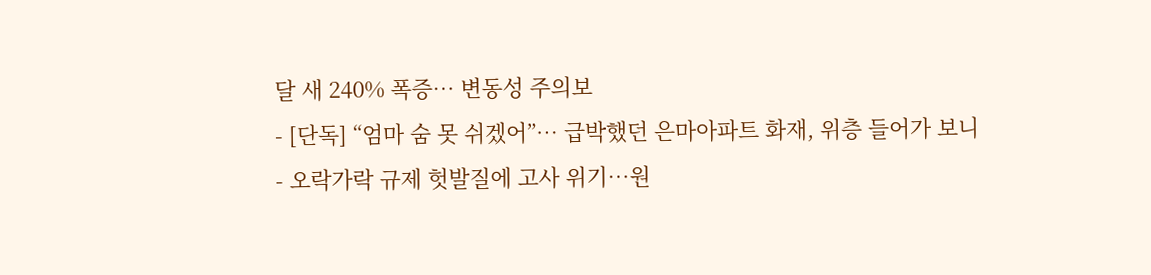달 새 240% 폭증… 변동성 주의보
- [단독] “엄마 숨 못 쉬겠어”… 급박했던 은마아파트 화재, 위층 들어가 보니
- 오락가락 규제 헛발질에 고사 위기…원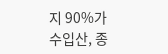지 90%가 수입산, 종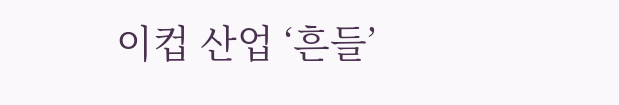이컵 산업 ‘흔들’